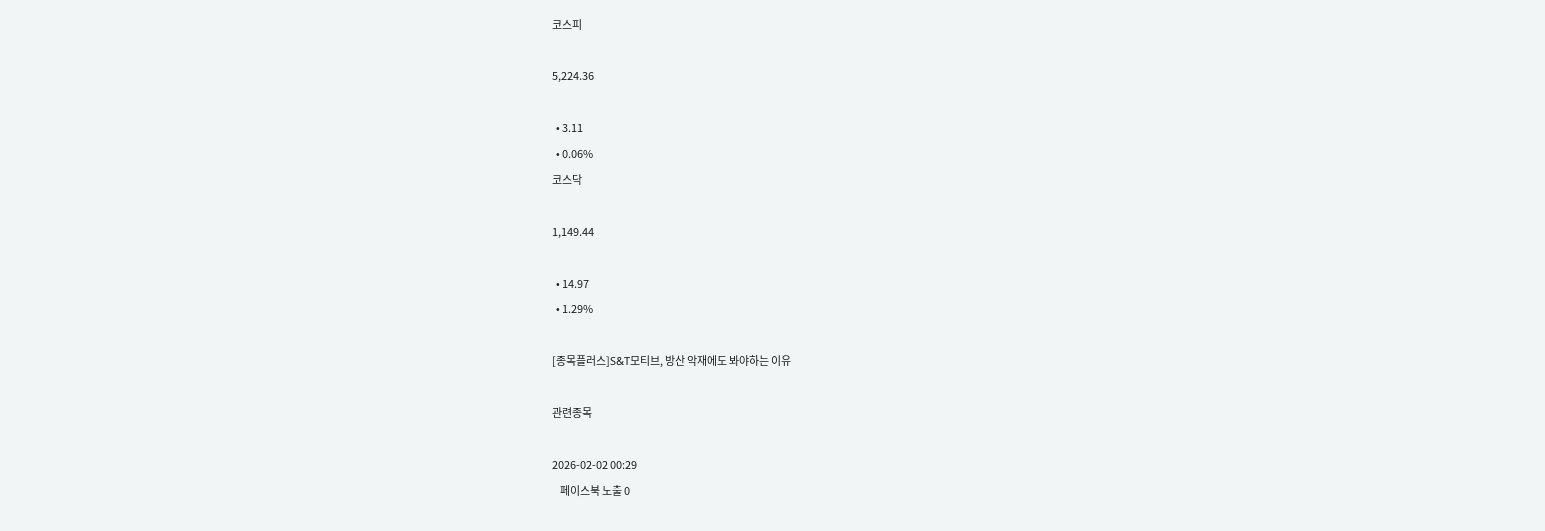코스피

5,224.36

  • 3.11
  • 0.06%
코스닥

1,149.44

  • 14.97
  • 1.29%

[종목플러스]S&T모티브, 방산 악재에도 봐야하는 이유

관련종목

2026-02-02 00:29
    페이스북 노출 0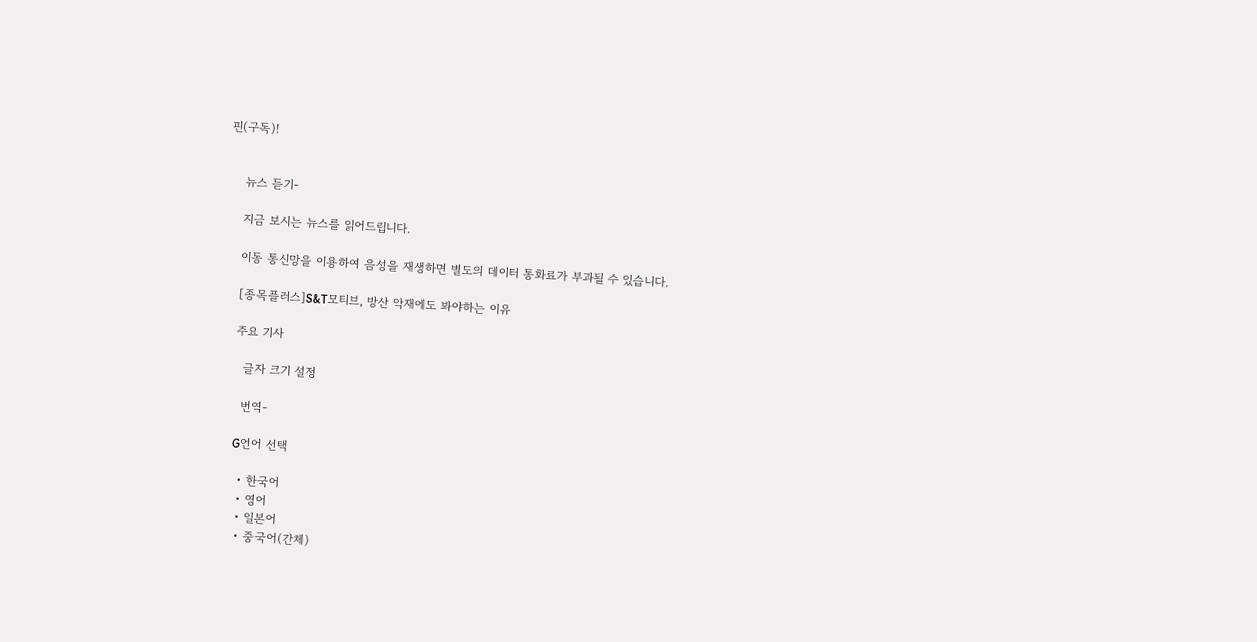핀(구독)!


    뉴스 듣기-

    지금 보시는 뉴스를 읽어드립니다.

    이동 통신망을 이용하여 음성을 재생하면 별도의 데이터 통화료가 부과될 수 있습니다.

    [종목플러스]S&T모티브, 방산 악재에도 봐야하는 이유

    주요 기사

      글자 크기 설정

      번역-

      G언어 선택

      • 한국어
      • 영어
      • 일본어
      • 중국어(간체)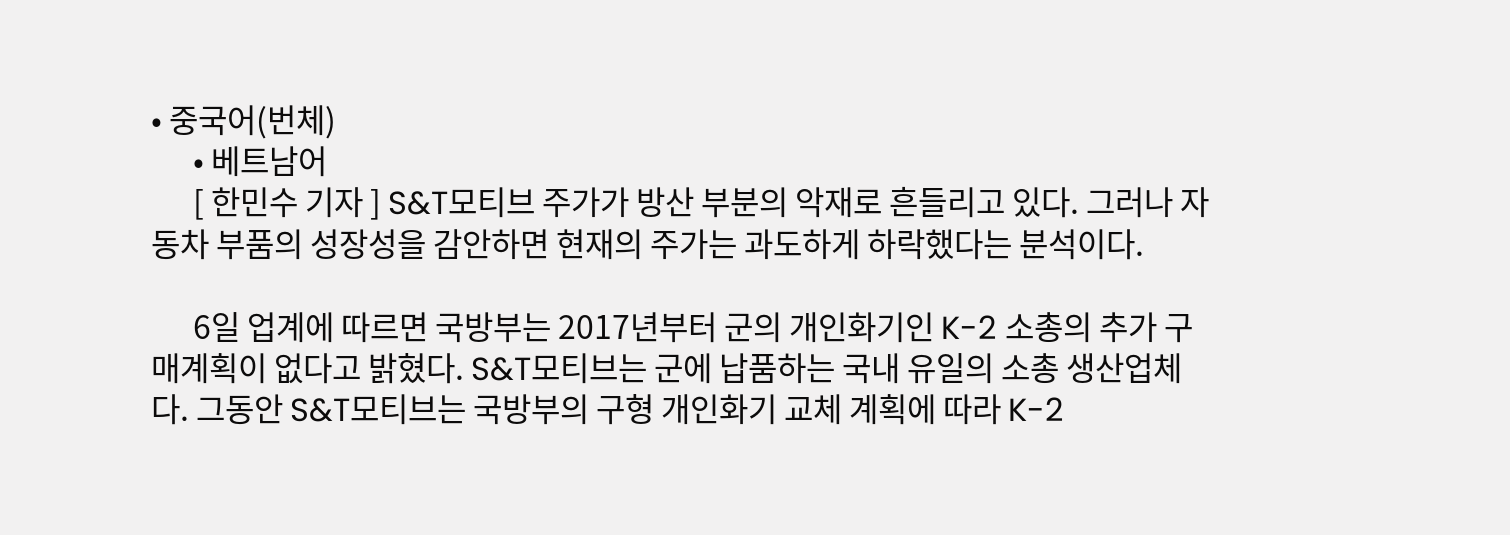• 중국어(번체)
      • 베트남어
      [ 한민수 기자 ] S&T모티브 주가가 방산 부분의 악재로 흔들리고 있다. 그러나 자동차 부품의 성장성을 감안하면 현재의 주가는 과도하게 하락했다는 분석이다.

      6일 업계에 따르면 국방부는 2017년부터 군의 개인화기인 K-2 소총의 추가 구매계획이 없다고 밝혔다. S&T모티브는 군에 납품하는 국내 유일의 소총 생산업체다. 그동안 S&T모티브는 국방부의 구형 개인화기 교체 계획에 따라 K-2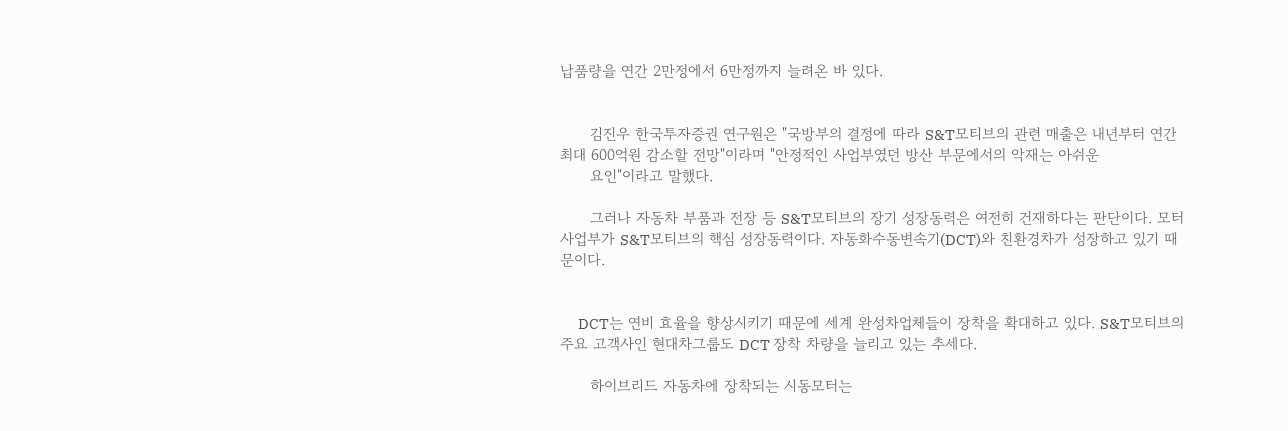납품량을 연간 2만정에서 6만정까지 늘려온 바 있다.


      김진우 한국투자증권 연구원은 "국방부의 결정에 따라 S&T모티브의 관련 매출은 내년부터 연간 최대 600억원 감소할 전망"이라며 "안정적인 사업부였던 방산 부문에서의 악재는 아쉬운
      요인"이라고 말했다.

      그러나 자동차 부품과 전장 등 S&T모티브의 장기 성장동력은 여전히 건재하다는 판단이다. 모터 사업부가 S&T모티브의 핵심 성장동력이다. 자동화수동변속기(DCT)와 친환경차가 성장하고 있기 때문이다.


      DCT는 연비 효율을 향상시키기 때문에 세계 완성차업체들이 장착을 확대하고 있다. S&T모티브의 주요 고객사인 현대차그룹도 DCT 장착 차량을 늘리고 있는 추세다.

      하이브리드 자동차에 장착되는 시동모터는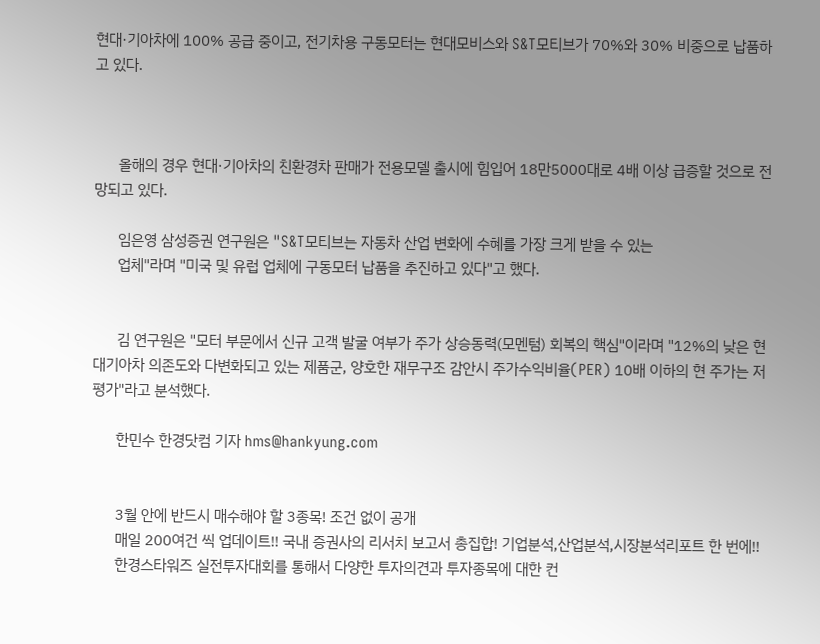현대·기아차에 100% 공급 중이고, 전기차용 구동모터는 현대모비스와 S&T모티브가 70%와 30% 비중으로 납품하고 있다.



      올해의 경우 현대·기아차의 친환경차 판매가 전용모델 출시에 힘입어 18만5000대로 4배 이상 급증할 것으로 전망되고 있다.

      임은영 삼성증권 연구원은 "S&T모티브는 자동차 산업 변화에 수혜를 가장 크게 받을 수 있는
      업체"라며 "미국 및 유럽 업체에 구동모터 납품을 추진하고 있다"고 했다.


      김 연구원은 "모터 부문에서 신규 고객 발굴 여부가 주가 상승동력(모멘텀) 회복의 핵심"이라며 "12%의 낮은 현대기아차 의존도와 다변화되고 있는 제품군, 양호한 재무구조 감안시 주가수익비율(PER) 10배 이하의 현 주가는 저평가"라고 분석했다.

      한민수 한경닷컴 기자 hms@hankyung.com


      3월 안에 반드시 매수해야 할 3종목! 조건 없이 공개
      매일 200여건 씩 업데이트!! 국내 증권사의 리서치 보고서 총집합! 기업분석,산업분석,시장분석리포트 한 번에!!
      한경스타워즈 실전투자대회를 통해서 다양한 투자의견과 투자종목에 대한 컨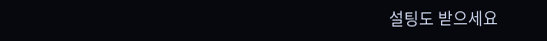설팅도 받으세요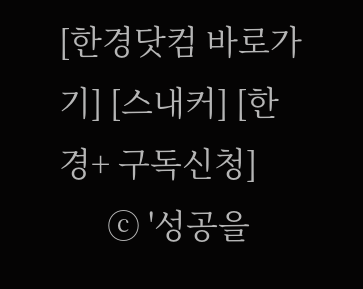[한경닷컴 바로가기] [스내커] [한경+ 구독신청]
      ⓒ '성공을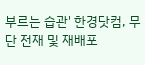부르는 습관' 한경닷컴, 무단 전재 및 재배포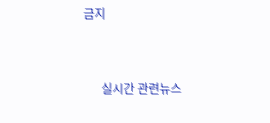금지



      실시간 관련뉴스